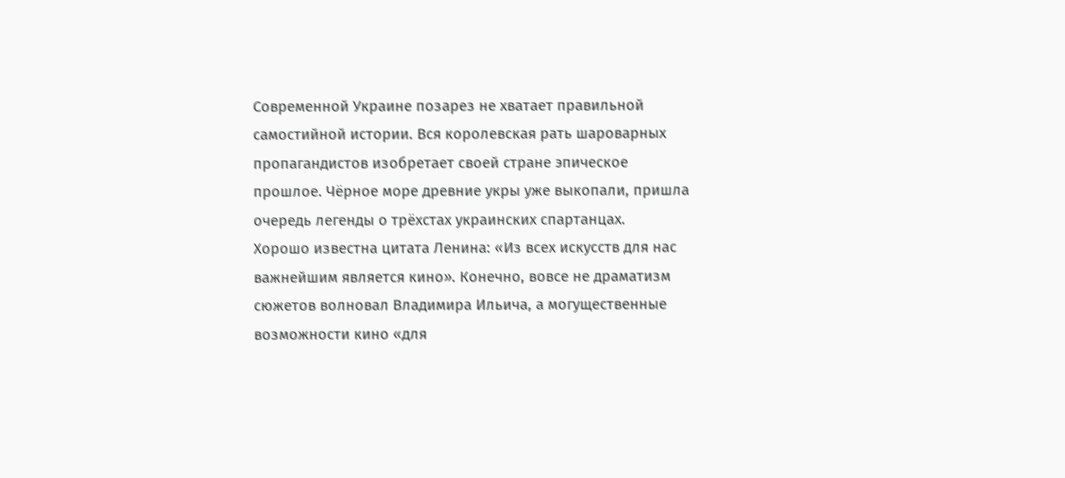Современной Украине позарез не хватает правильной самостийной истории. Вся королевская рать шароварных пропагандистов изобретает своей стране эпическое прошлое. Чёрное море древние укры уже выкопали, пришла очередь легенды о трёхстах украинских спартанцах.
Хорошо известна цитата Ленина: «Из всех искусств для нас важнейшим является кино». Конечно, вовсе не драматизм сюжетов волновал Владимира Ильича, а могущественные возможности кино «для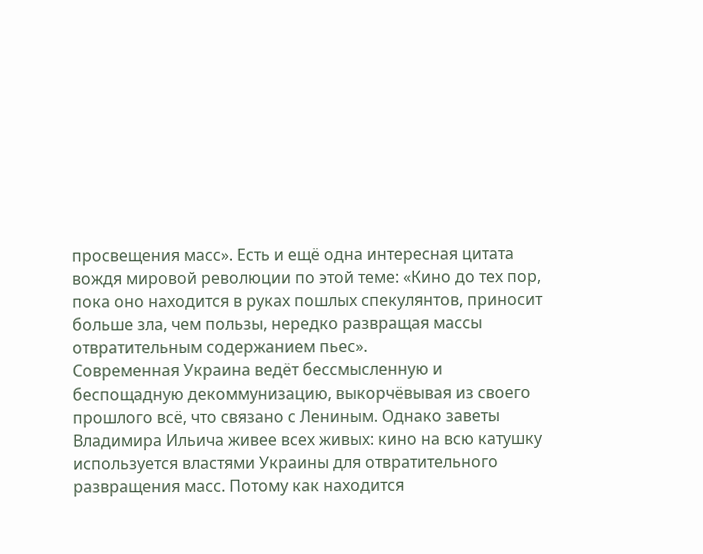просвещения масс». Есть и ещё одна интересная цитата вождя мировой революции по этой теме: «Кино до тех пор, пока оно находится в руках пошлых спекулянтов, приносит больше зла, чем пользы, нередко развращая массы отвратительным содержанием пьес».
Современная Украина ведёт бессмысленную и беспощадную декоммунизацию, выкорчёвывая из своего прошлого всё, что связано с Лениным. Однако заветы Владимира Ильича живее всех живых: кино на всю катушку используется властями Украины для отвратительного развращения масс. Потому как находится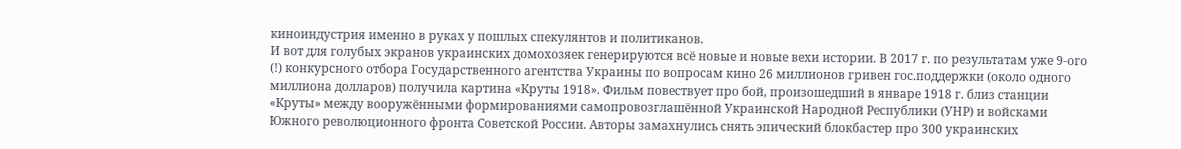киноиндустрия именно в руках у пошлых спекулянтов и политиканов.
И вот для голубых экранов украинских домохозяек генерируются всё новые и новые вехи истории. В 2017 г. по результатам уже 9-ого (!) конкурсного отбора Государственного агентства Украины по вопросам кино 26 миллионов гривен гос.поддержки (около одного миллиона долларов) получила картина «Круты 1918». Фильм повествует про бой, произошедший в январе 1918 г. близ станции «Круты» между вооружёнными формированиями самопровозглашённой Украинской Народной Республики (УНР) и войсками Южного революционного фронта Советской России. Авторы замахнулись снять эпический блокбастер про 300 украинских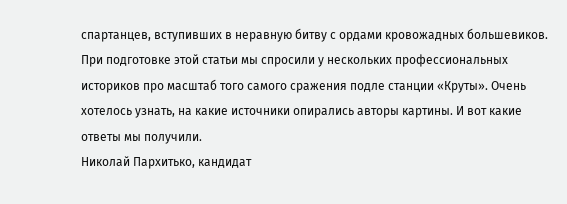спартанцев, вступивших в неравную битву с ордами кровожадных большевиков.
При подготовке этой статьи мы спросили у нескольких профессиональных историков про масштаб того самого сражения подле станции «Круты». Очень хотелось узнать, на какие источники опирались авторы картины. И вот какие ответы мы получили.
Николай Пархитько, кандидат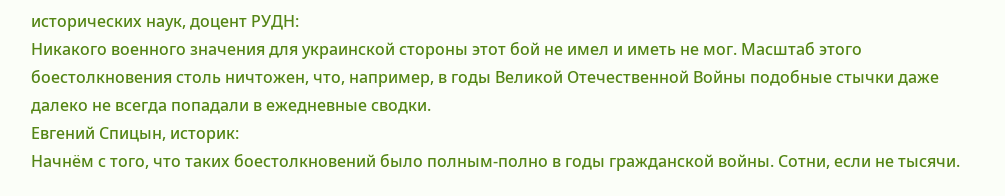исторических наук, доцент РУДН:
Никакого военного значения для украинской стороны этот бой не имел и иметь не мог. Масштаб этого боестолкновения столь ничтожен, что, например, в годы Великой Отечественной Войны подобные стычки даже далеко не всегда попадали в ежедневные сводки.
Евгений Спицын, историк:
Начнём с того, что таких боестолкновений было полным-полно в годы гражданской войны. Сотни, если не тысячи.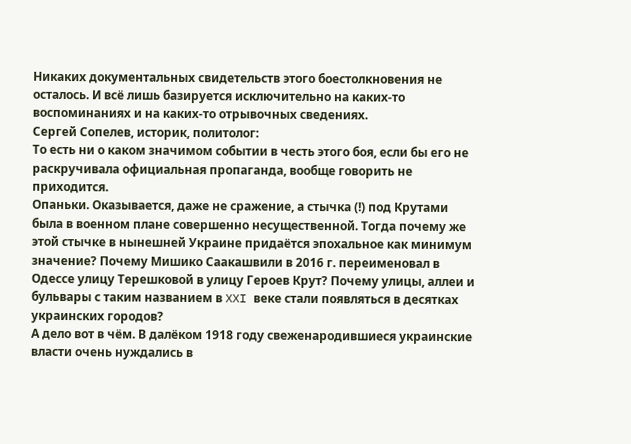Никаких документальных свидетельств этого боестолкновения не осталось. И всё лишь базируется исключительно на каких-то воспоминаниях и на каких-то отрывочных сведениях.
Сергей Сопелев, историк, политолог:
То есть ни о каком значимом событии в честь этого боя, если бы его не раскручивала официальная пропаганда, вообще говорить не приходится.
Опаньки. Оказывается, даже не сражение, а стычка (!) под Крутами была в военном плане совершенно несущественной. Тогда почему же этой стычке в нынешней Украине придаётся эпохальное как минимум значение? Почему Мишико Саакашвили в 2016 г. переименовал в Одессе улицу Терешковой в улицу Героев Крут? Почему улицы, аллеи и бульвары с таким названием в XXI веке стали появляться в десятках украинских городов?
А дело вот в чём. В далёком 1918 году свеженародившиеся украинские власти очень нуждались в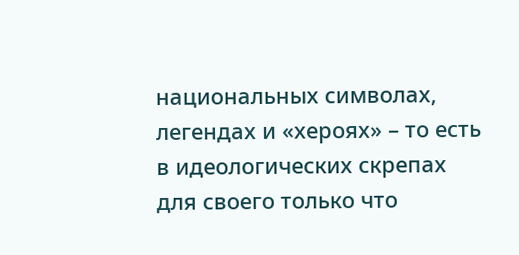национальных символах, легендах и «хероях» – то есть в идеологических скрепах для своего только что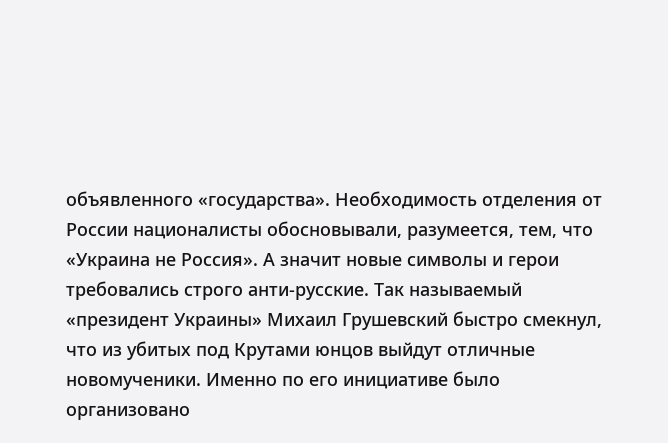объявленного «государства». Необходимость отделения от России националисты обосновывали, разумеется, тем, что «Украина не Россия». А значит новые символы и герои требовались строго анти-русские. Так называемый «президент Украины» Михаил Грушевский быстро смекнул, что из убитых под Крутами юнцов выйдут отличные новомученики. Именно по его инициативе было организовано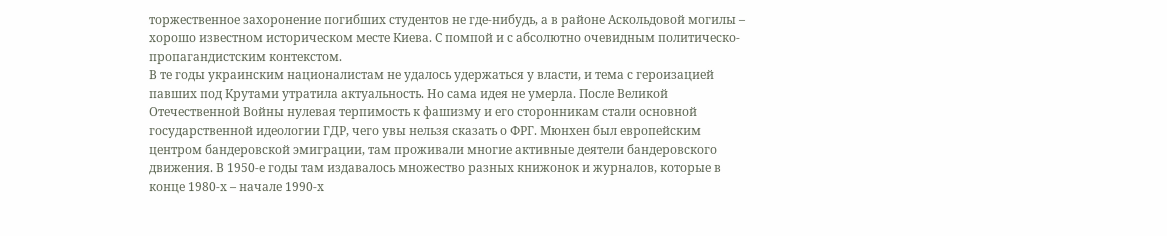торжественное захоронение погибших студентов не где-нибудь, а в районе Аскольдовой могилы – хорошо известном историческом месте Киева. С помпой и с абсолютно очевидным политическо-пропагандистским контекстом.
В те годы украинским националистам не удалось удержаться у власти, и тема с героизацией павших под Крутами утратила актуальность. Но сама идея не умерла. После Великой Отечественной Войны нулевая терпимость к фашизму и его сторонникам стали основной государственной идеологии ГДР, чего увы нельзя сказать о ФРГ. Мюнхен был европейским центром бандеровской эмиграции, там проживали многие активные деятели бандеровского движения. В 1950-е годы там издавалось множество разных книжонок и журналов, которые в конце 1980-х – начале 1990-х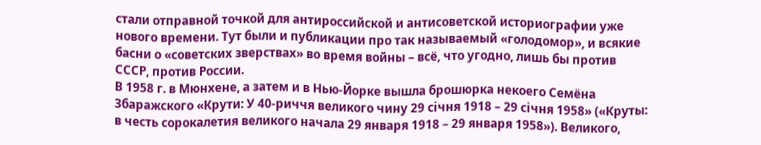стали отправной точкой для антироссийской и антисоветской историографии уже нового времени. Тут были и публикации про так называемый «голодомор», и всякие басни о «советских зверствах» во время войны – всё, что угодно, лишь бы против СССР, против России.
В 1958 г. в Мюнхене, а затем и в Нью-Йорке вышла брошюрка некоего Семёна Збаражского «Крути: У 40-риччя великого чину 29 сiчня 1918 – 29 сiчня 1958» («Круты: в честь сорокалетия великого начала 29 января 1918 – 29 января 1958»). Великого,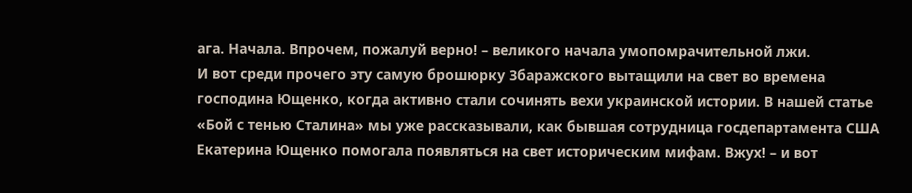ага. Начала. Впрочем, пожалуй верно! – великого начала умопомрачительной лжи.
И вот среди прочего эту самую брошюрку Збаражского вытащили на свет во времена господина Ющенко, когда активно стали сочинять вехи украинской истории. В нашей статье «Бой с тенью Сталина» мы уже рассказывали, как бывшая сотрудница госдепартамента США Екатерина Ющенко помогала появляться на свет историческим мифам. Вжух! – и вот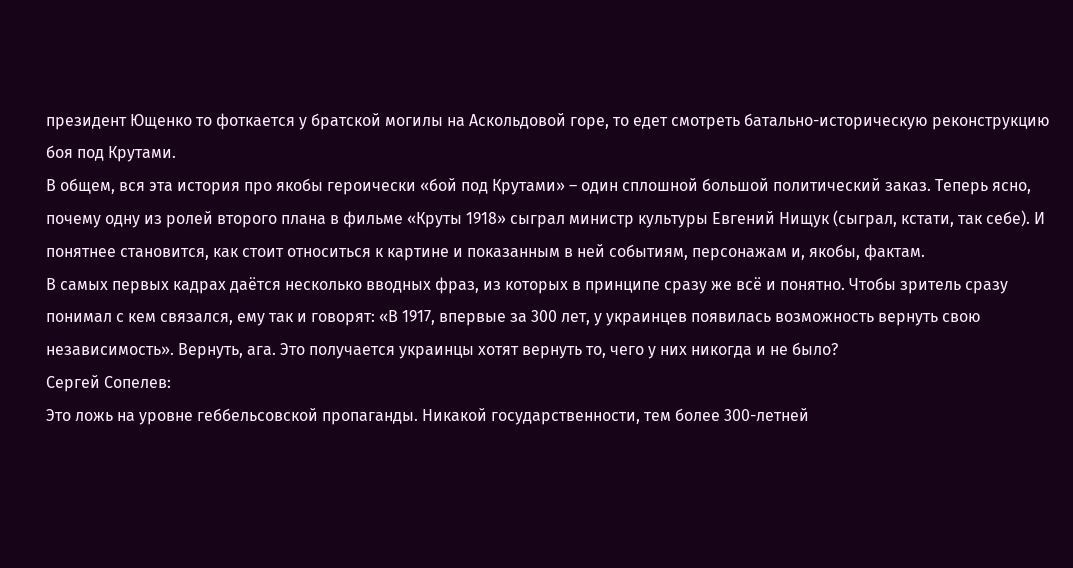президент Ющенко то фоткается у братской могилы на Аскольдовой горе, то едет смотреть батально-историческую реконструкцию боя под Крутами.
В общем, вся эта история про якобы героически «бой под Крутами» – один сплошной большой политический заказ. Теперь ясно, почему одну из ролей второго плана в фильме «Круты 1918» сыграл министр культуры Евгений Нищук (сыграл, кстати, так себе). И понятнее становится, как стоит относиться к картине и показанным в ней событиям, персонажам и, якобы, фактам.
В самых первых кадрах даётся несколько вводных фраз, из которых в принципе сразу же всё и понятно. Чтобы зритель сразу понимал с кем связался, ему так и говорят: «В 1917, впервые за 300 лет, у украинцев появилась возможность вернуть свою независимость». Вернуть, ага. Это получается украинцы хотят вернуть то, чего у них никогда и не было?
Сергей Сопелев:
Это ложь на уровне геббельсовской пропаганды. Никакой государственности, тем более 300-летней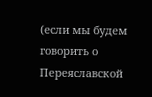(если мы будем говорить о Переяславской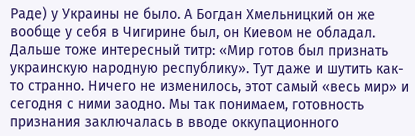Раде) у Украины не было. А Богдан Хмельницкий он же вообще у себя в Чигирине был, он Киевом не обладал.
Дальше тоже интересный титр: «Мир готов был признать украинскую народную республику». Тут даже и шутить как-то странно. Ничего не изменилось, этот самый «весь мир» и сегодня с ними заодно. Мы так понимаем, готовность признания заключалась в вводе оккупационного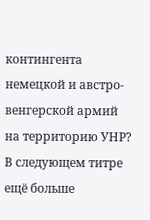контингента немецкой и австро-венгерской армий на территорию УНР?
В следующем титре ещё больше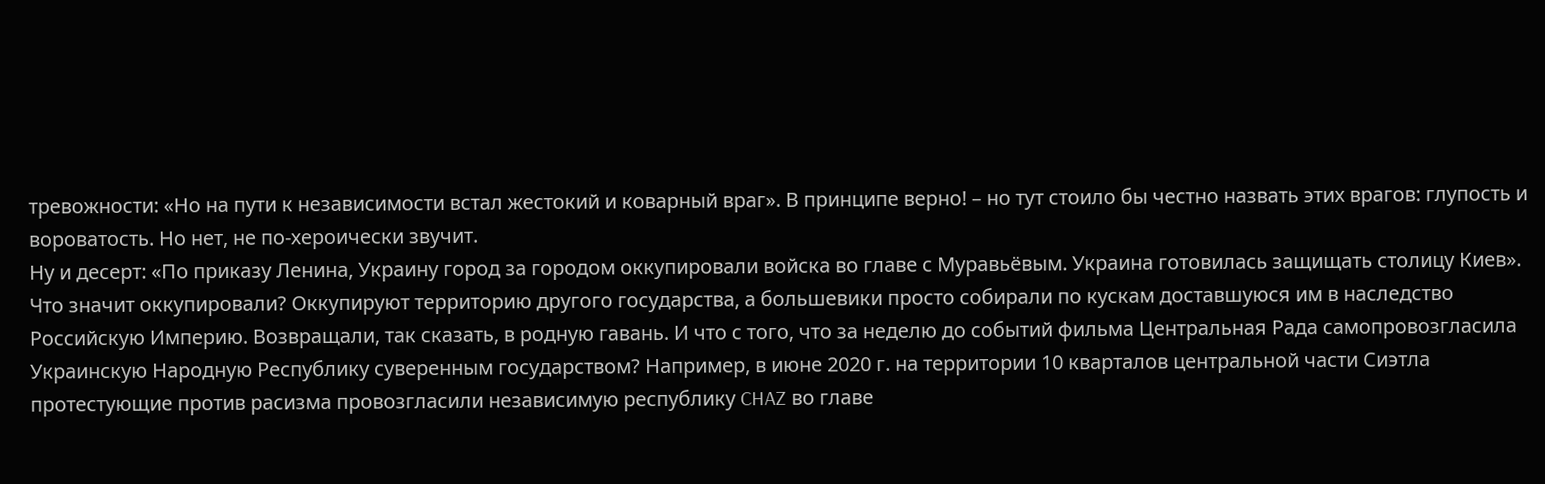тревожности: «Но на пути к независимости встал жестокий и коварный враг». В принципе верно! – но тут стоило бы честно назвать этих врагов: глупость и вороватость. Но нет, не по-хероически звучит.
Ну и десерт: «По приказу Ленина, Украину город за городом оккупировали войска во главе с Муравьёвым. Украина готовилась защищать столицу Киев». Что значит оккупировали? Оккупируют территорию другого государства, а большевики просто собирали по кускам доставшуюся им в наследство Российскую Империю. Возвращали, так сказать, в родную гавань. И что с того, что за неделю до событий фильма Центральная Рада самопровозгласила Украинскую Народную Республику суверенным государством? Например, в июне 2020 г. на территории 10 кварталов центральной части Сиэтла протестующие против расизма провозгласили независимую республику CHAZ во главе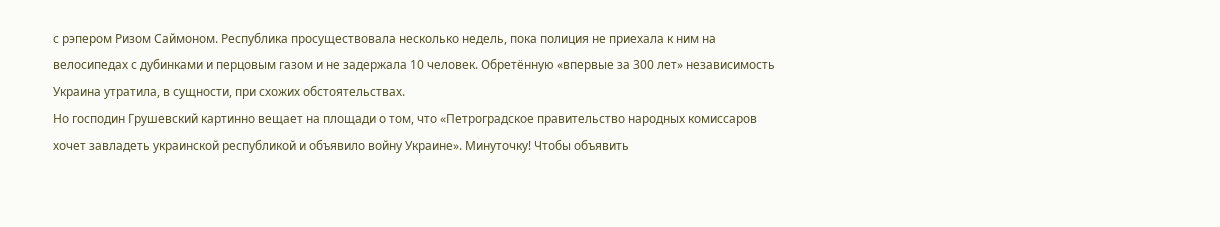с рэпером Ризом Саймоном. Республика просуществовала несколько недель, пока полиция не приехала к ним на велосипедах с дубинками и перцовым газом и не задержала 10 человек. Обретённую «впервые за 300 лет» независимость Украина утратила, в сущности, при схожих обстоятельствах.
Но господин Грушевский картинно вещает на площади о том, что «Петроградское правительство народных комиссаров хочет завладеть украинской республикой и объявило войну Украине». Минуточку! Чтобы объявить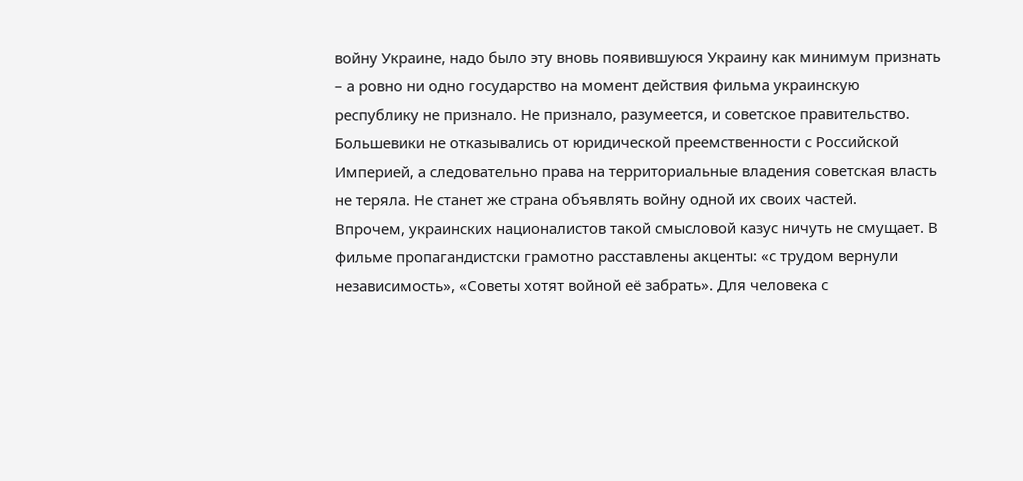войну Украине, надо было эту вновь появившуюся Украину как минимум признать – а ровно ни одно государство на момент действия фильма украинскую республику не признало. Не признало, разумеется, и советское правительство. Большевики не отказывались от юридической преемственности с Российской Империей, а следовательно права на территориальные владения советская власть не теряла. Не станет же страна объявлять войну одной их своих частей.
Впрочем, украинских националистов такой смысловой казус ничуть не смущает. В фильме пропагандистски грамотно расставлены акценты: «с трудом вернули независимость», «Советы хотят войной её забрать». Для человека с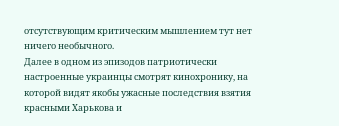отсутствующим критическим мышлением тут нет ничего необычного.
Далее в одном из эпизодов патриотически настроенные украинцы смотрят кинохронику, на которой видят якобы ужасные последствия взятия красными Харькова и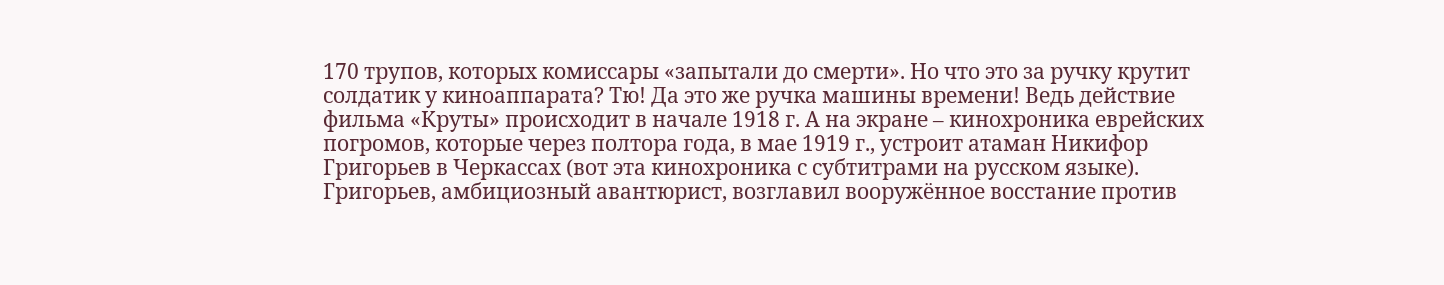170 трупов, которых комиссары «запытали до смерти». Но что это за ручку крутит солдатик у киноаппарата? Тю! Да это же ручка машины времени! Ведь действие фильма «Круты» происходит в начале 1918 г. А на экране – кинохроника еврейских погромов, которые через полтора года, в мае 1919 г., устроит атаман Никифор Григорьев в Черкассах (вот эта кинохроника с субтитрами на русском языке).
Григорьев, амбициозный авантюрист, возглавил вооружённое восстание против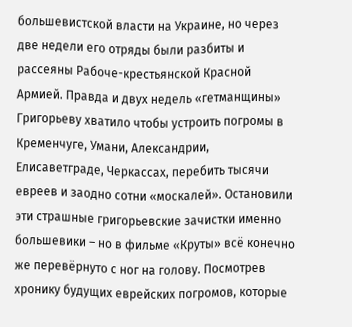большевистской власти на Украине, но через две недели его отряды были разбиты и рассеяны Рабоче-крестьянской Красной Армией. Правда и двух недель «гетманщины» Григорьеву хватило чтобы устроить погромы в Кременчуге, Умани, Александрии, Елисаветграде, Черкассах, перебить тысячи евреев и заодно сотни «москалей». Остановили эти страшные григорьевские зачистки именно большевики – но в фильме «Круты» всё конечно же перевёрнуто с ног на голову. Посмотрев хронику будущих еврейских погромов, которые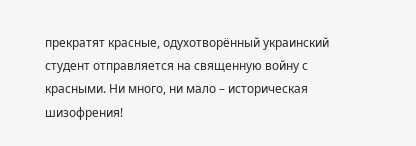прекратят красные, одухотворённый украинский студент отправляется на священную войну с красными. Ни много, ни мало – историческая шизофрения!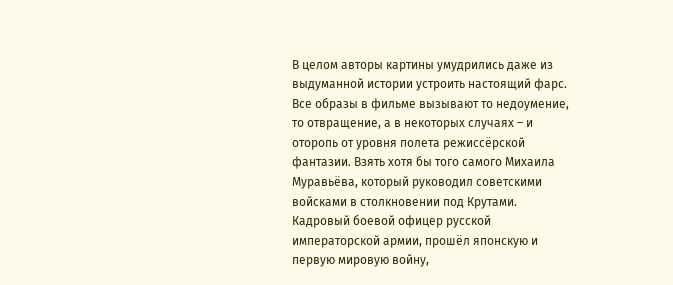В целом авторы картины умудрились даже из выдуманной истории устроить настоящий фарс. Все образы в фильме вызывают то недоумение, то отвращение, а в некоторых случаях – и оторопь от уровня полета режиссёрской фантазии. Взять хотя бы того самого Михаила Муравьёва, который руководил советскими войсками в столкновении под Крутами. Кадровый боевой офицер русской императорской армии, прошёл японскую и первую мировую войну,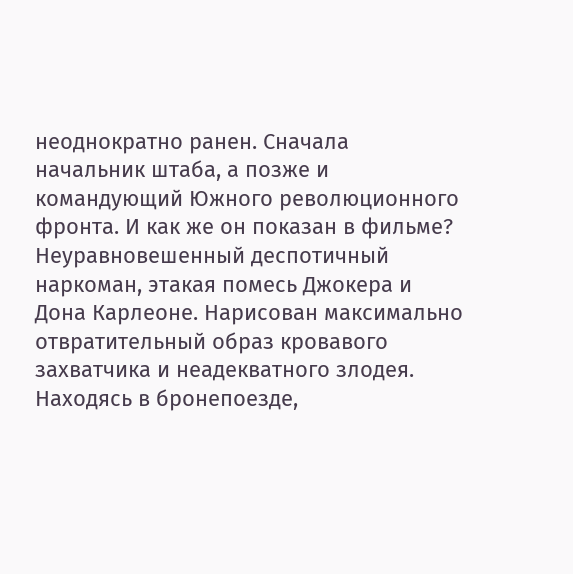неоднократно ранен. Сначала начальник штаба, а позже и командующий Южного революционного фронта. И как же он показан в фильме?
Неуравновешенный деспотичный наркоман, этакая помесь Джокера и Дона Карлеоне. Нарисован максимально отвратительный образ кровавого захватчика и неадекватного злодея. Находясь в бронепоезде,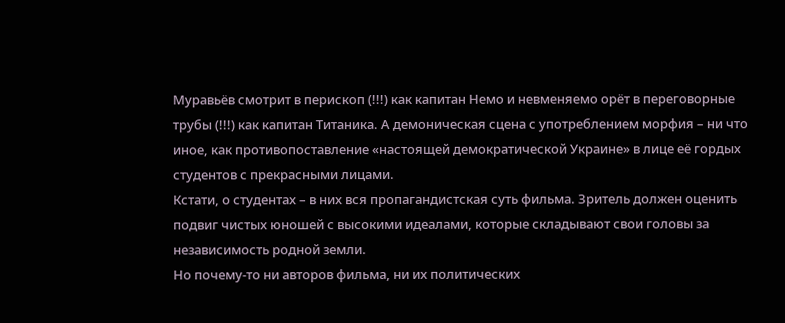Муравьёв смотрит в перископ (!!!) как капитан Немо и невменяемо орёт в переговорные трубы (!!!) как капитан Титаника. А демоническая сцена с употреблением морфия – ни что иное, как противопоставление «настоящей демократической Украине» в лице её гордых студентов с прекрасными лицами.
Кстати, о студентах – в них вся пропагандистская суть фильма. Зритель должен оценить подвиг чистых юношей с высокими идеалами, которые складывают свои головы за независимость родной земли.
Но почему-то ни авторов фильма, ни их политических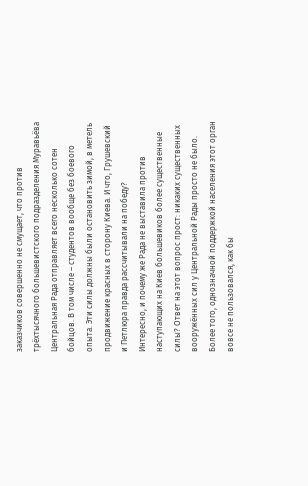заказчиков совершенно не смущает, что против трёхтысячного большевистского подразделения Муравьёва Центральная Рада отправляет всего несколько сотен бойцов. В том числе – студентов вообще без боевого опыта. Эти силы должны были остановить зимой, в метель продвижение красных в сторону Киева. И что, Грушевский и Петлюра правда рассчитывали на победу?
Интересно, и почему же Рада не выставила против наступающих на Киев большевиков более существенные силы? Ответ на этот вопрос прост: никаких существенных вооружённых сил у Центральной Рады просто не было. Более того, однозначной поддержкой населения этот орган вовсе не пользовался, как бы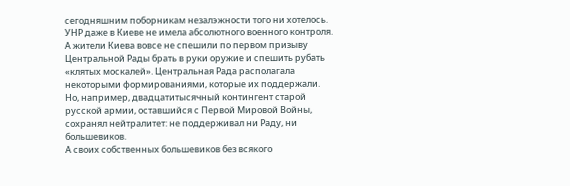сегодняшним поборникам незалэжности того ни хотелось.
УНР даже в Киеве не имела абсолютного военного контроля. А жители Киева вовсе не спешили по первом призыву Центральной Рады брать в руки оружие и спешить рубать «клятых москалей». Центральная Рада располагала некоторыми формированиями, которые их поддержали. Но, например, двадцатитысячный контингент старой русской армии, оставшийся с Первой Мировой Войны, сохранял нейтралитет: не поддерживал ни Раду, ни большевиков.
А своих собственных большевиков без всякого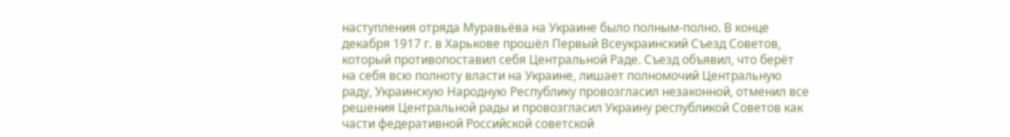наступления отряда Муравьёва на Украине было полным-полно. В конце декабря 1917 г. в Харькове прошёл Первый Всеукраинский Съезд Советов, который противопоставил себя Центральной Раде. Съезд объявил, что берёт на себя всю полноту власти на Украине, лишает полномочий Центральную раду, Украинскую Народную Республику провозгласил незаконной, отменил все решения Центральной рады и провозгласил Украину республикой Советов как части федеративной Российской советской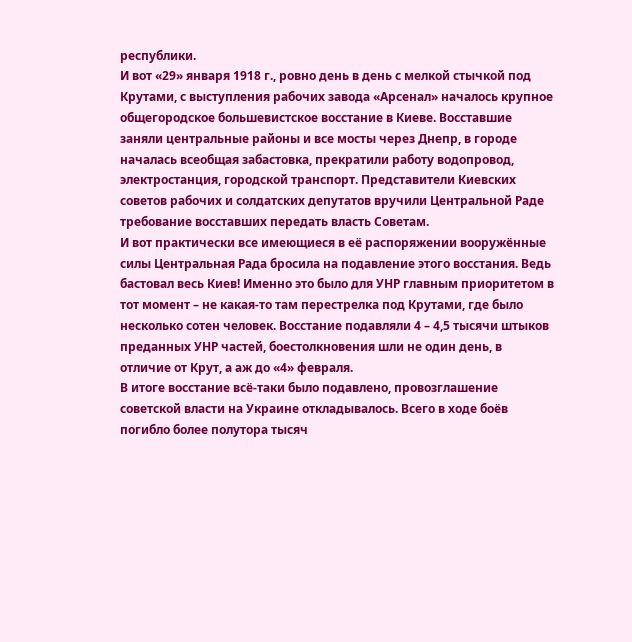республики.
И вот «29» января 1918 г., ровно день в день с мелкой стычкой под Крутами, с выступления рабочих завода «Арсенал» началось крупное общегородское большевистское восстание в Киеве. Восставшие заняли центральные районы и все мосты через Днепр, в городе началась всеобщая забастовка, прекратили работу водопровод, электростанция, городской транспорт. Представители Киевских советов рабочих и солдатских депутатов вручили Центральной Раде требование восставших передать власть Cоветам.
И вот практически все имеющиеся в её распоряжении вооружённые силы Центральная Рада бросила на подавление этого восстания. Ведь бастовал весь Киев! Именно это было для УНР главным приоритетом в тот момент – не какая-то там перестрелка под Крутами, где было несколько сотен человек. Восстание подавляли 4 – 4,5 тысячи штыков преданных УНР частей, боестолкновения шли не один день, в отличие от Крут, а аж до «4» февраля.
В итоге восстание всё-таки было подавлено, провозглашение советской власти на Украине откладывалось. Всего в ходе боёв погибло более полутора тысяч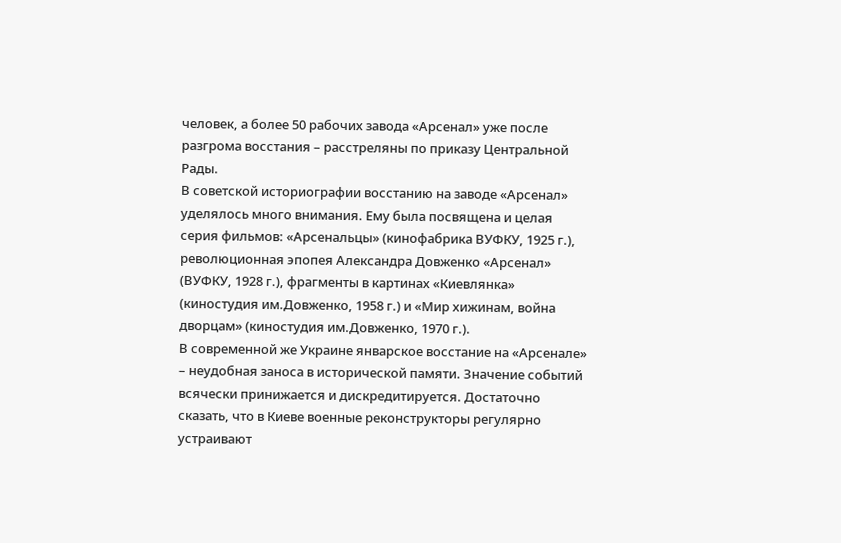человек, а более 50 рабочих завода «Арсенал» уже после разгрома восстания – расстреляны по приказу Центральной Рады.
В советской историографии восстанию на заводе «Арсенал» уделялось много внимания. Ему была посвящена и целая серия фильмов: «Арсенальцы» (кинофабрика ВУФКУ, 1925 г.), революционная эпопея Александра Довженко «Арсенал» (ВУФКУ, 1928 г.), фрагменты в картинах «Киевлянка» (киностудия им.Довженко, 1958 г.) и «Мир хижинам, война дворцам» (киностудия им.Довженко, 1970 г.).
В современной же Украине январское восстание на «Арсенале» – неудобная заноса в исторической памяти. Значение событий всячески принижается и дискредитируется. Достаточно сказать, что в Киеве военные реконструкторы регулярно устраивают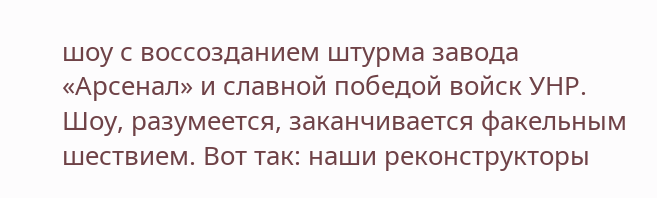шоу с воссозданием штурма завода «Арсенал» и славной победой войск УНР. Шоу, разумеется, заканчивается факельным шествием. Вот так: наши реконструкторы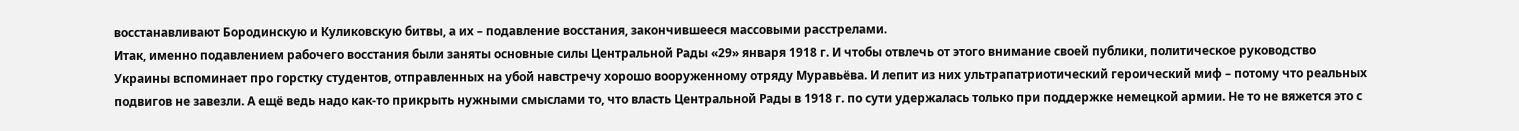восстанавливают Бородинскую и Куликовскую битвы, а их – подавление восстания, закончившееся массовыми расстрелами.
Итак, именно подавлением рабочего восстания были заняты основные силы Центральной Рады «29» января 1918 г. И чтобы отвлечь от этого внимание своей публики, политическое руководство Украины вспоминает про горстку студентов, отправленных на убой навстречу хорошо вооруженному отряду Муравьёва. И лепит из них ультрапатриотический героический миф – потому что реальных подвигов не завезли. А ещё ведь надо как-то прикрыть нужными смыслами то, что власть Центральной Рады в 1918 г. по сути удержалась только при поддержке немецкой армии. Не то не вяжется это с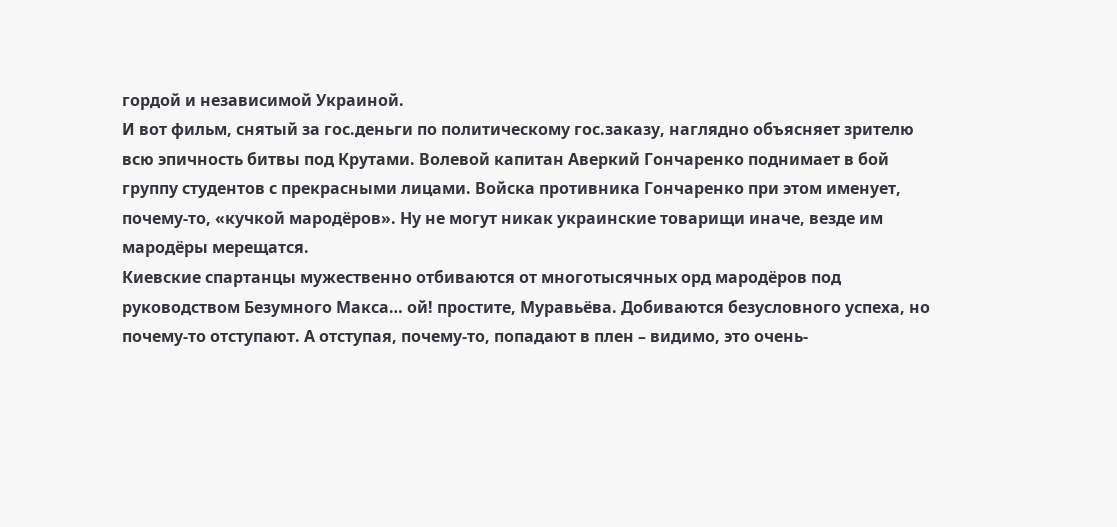гордой и независимой Украиной.
И вот фильм, снятый за гос.деньги по политическому гос.заказу, наглядно объясняет зрителю всю эпичность битвы под Крутами. Волевой капитан Аверкий Гончаренко поднимает в бой группу студентов с прекрасными лицами. Войска противника Гончаренко при этом именует, почему-то, «кучкой мародёров». Ну не могут никак украинские товарищи иначе, везде им мародёры мерещатся.
Киевские спартанцы мужественно отбиваются от многотысячных орд мародёров под руководством Безумного Макса… ой! простите, Муравьёва. Добиваются безусловного успеха, но почему-то отступают. А отступая, почему-то, попадают в плен – видимо, это очень-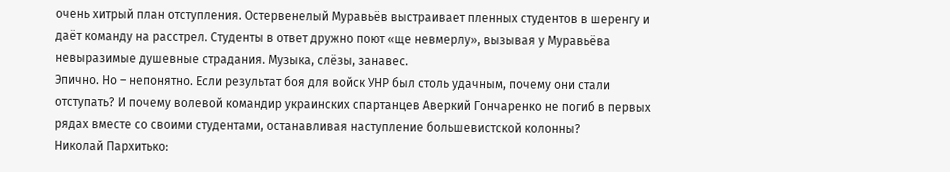очень хитрый план отступления. Остервенелый Муравьёв выстраивает пленных студентов в шеренгу и даёт команду на расстрел. Студенты в ответ дружно поют «ще невмерлу», вызывая у Муравьёва невыразимые душевные страдания. Музыка, слёзы, занавес.
Эпично. Но – непонятно. Если результат боя для войск УНР был столь удачным, почему они стали отступать? И почему волевой командир украинских спартанцев Аверкий Гончаренко не погиб в первых рядах вместе со своими студентами, останавливая наступление большевистской колонны?
Николай Пархитько: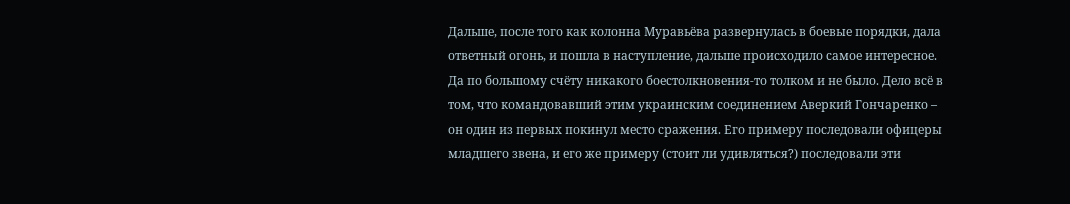Дальше, после того как колонна Муравьёва развернулась в боевые порядки, дала ответный огонь, и пошла в наступление, дальше происходило самое интересное. Да по большому счёту никакого боестолкновения-то толком и не было. Дело всё в том, что командовавший этим украинским соединением Аверкий Гончаренко – он один из первых покинул место сражения. Его примеру последовали офицеры младшего звена, и его же примеру (стоит ли удивляться?) последовали эти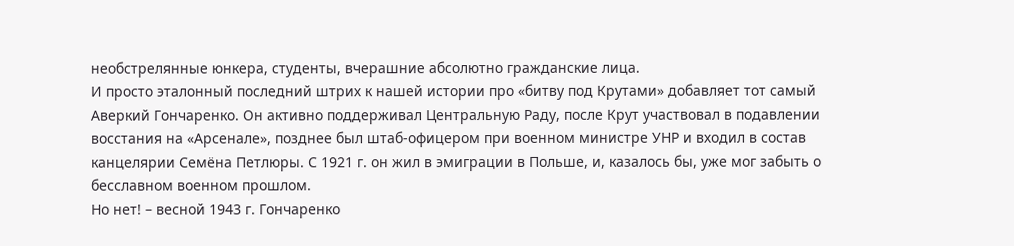необстрелянные юнкера, студенты, вчерашние абсолютно гражданские лица.
И просто эталонный последний штрих к нашей истории про «битву под Крутами» добавляет тот самый Аверкий Гончаренко. Он активно поддерживал Центральную Раду, после Крут участвовал в подавлении восстания на «Арсенале», позднее был штаб-офицером при военном министре УНР и входил в состав канцелярии Семёна Петлюры. С 1921 г. он жил в эмиграции в Польше, и, казалось бы, уже мог забыть о бесславном военном прошлом.
Но нет! – весной 1943 г. Гончаренко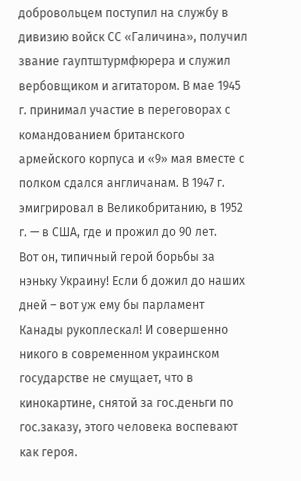добровольцем поступил на службу в дивизию войск СС «Галичина», получил звание гауптштурмфюрера и служил вербовщиком и агитатором. В мае 1945 г. принимал участие в переговорах с командованием британского армейского корпуса и «9» мая вместе с полком сдался англичанам. В 1947 г. эмигрировал в Великобританию, в 1952 г. — в США, где и прожил до 90 лет.
Вот он, типичный герой борьбы за нэньку Украину! Если б дожил до наших дней – вот уж ему бы парламент Канады рукоплескал! И совершенно никого в современном украинском государстве не смущает, что в кинокартине, снятой за гос.деньги по гос.заказу, этого человека воспевают как героя.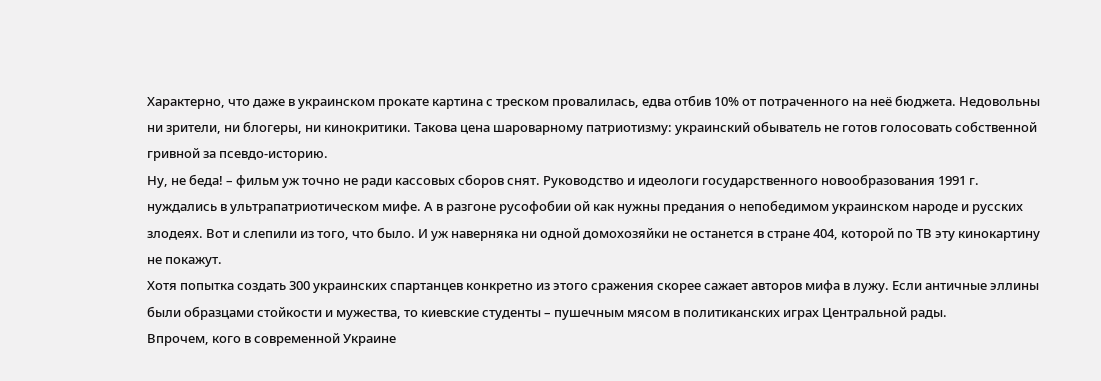Характерно, что даже в украинском прокате картина с треском провалилась, едва отбив 10% от потраченного на неё бюджета. Недовольны ни зрители, ни блогеры, ни кинокритики. Такова цена шароварному патриотизму: украинский обыватель не готов голосовать собственной гривной за псевдо-историю.
Ну, не беда! – фильм уж точно не ради кассовых сборов снят. Руководство и идеологи государственного новообразования 1991 г. нуждались в ультрапатриотическом мифе. А в разгоне русофобии ой как нужны предания о непобедимом украинском народе и русских злодеях. Вот и слепили из того, что было. И уж наверняка ни одной домохозяйки не останется в стране 404, которой по ТВ эту кинокартину не покажут.
Хотя попытка создать 300 украинских спартанцев конкретно из этого сражения скорее сажает авторов мифа в лужу. Если античные эллины были образцами стойкости и мужества, то киевские студенты – пушечным мясом в политиканских играх Центральной рады.
Впрочем, кого в современной Украине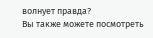волнует правда?
Вы также можете посмотреть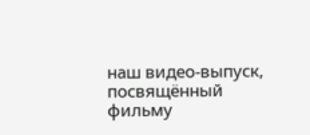наш видео-выпуск, посвящённый фильму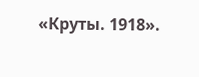«Круты. 1918».